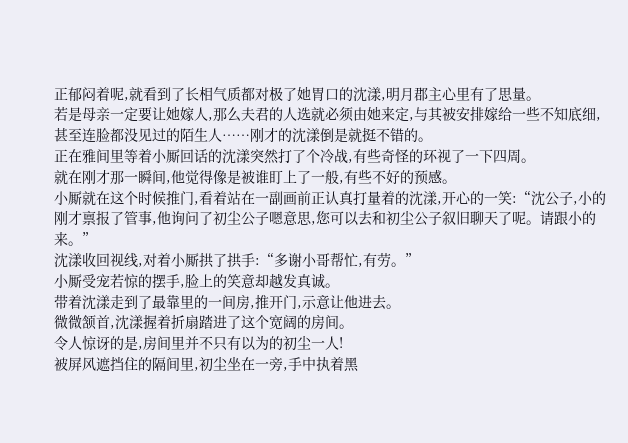正郁闷着呢,就看到了长相气质都对极了她胃口的沈漾,明月郡主心里有了思量。
若是母亲一定要让她嫁人,那么夫君的人选就必须由她来定,与其被安排嫁给一些不知底细,甚至连脸都没见过的陌生人……刚才的沈漾倒是就挺不错的。
正在雅间里等着小厮回话的沈漾突然打了个冷战,有些奇怪的环视了一下四周。
就在刚才那一瞬间,他觉得像是被谁盯上了一般,有些不好的预感。
小厮就在这个时候推门,看着站在一副画前正认真打量着的沈漾,开心的一笑:“沈公子,小的刚才禀报了管事,他询问了初尘公子嗯意思,您可以去和初尘公子叙旧聊天了呢。请跟小的来。”
沈漾收回视线,对着小厮拱了拱手:“多谢小哥帮忙,有劳。”
小厮受宠若惊的摆手,脸上的笑意却越发真诚。
带着沈漾走到了最靠里的一间房,推开门,示意让他进去。
微微颔首,沈漾握着折扇踏进了这个宽阔的房间。
令人惊讶的是,房间里并不只有以为的初尘一人!
被屏风遮挡住的隔间里,初尘坐在一旁,手中执着黑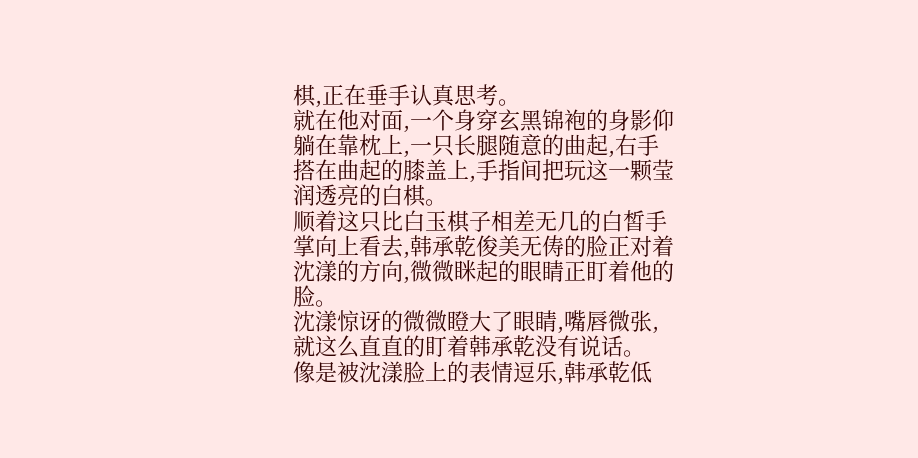棋,正在垂手认真思考。
就在他对面,一个身穿玄黑锦袍的身影仰躺在靠枕上,一只长腿随意的曲起,右手搭在曲起的膝盖上,手指间把玩这一颗莹润透亮的白棋。
顺着这只比白玉棋子相差无几的白皙手掌向上看去,韩承乾俊美无俦的脸正对着沈漾的方向,微微眯起的眼睛正盯着他的脸。
沈漾惊讶的微微瞪大了眼睛,嘴唇微张,就这么直直的盯着韩承乾没有说话。
像是被沈漾脸上的表情逗乐,韩承乾低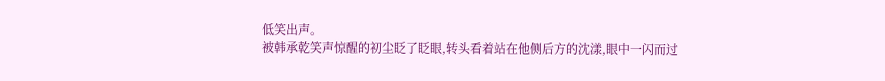低笑出声。
被韩承乾笑声惊醒的初尘眨了眨眼,转头看着站在他侧后方的沈漾,眼中一闪而过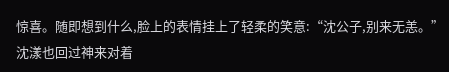惊喜。随即想到什么,脸上的表情挂上了轻柔的笑意:“沈公子,别来无恙。”
沈漾也回过神来对着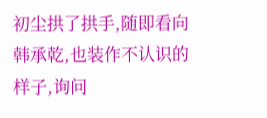初尘拱了拱手,随即看向韩承乾,也装作不认识的样子,询问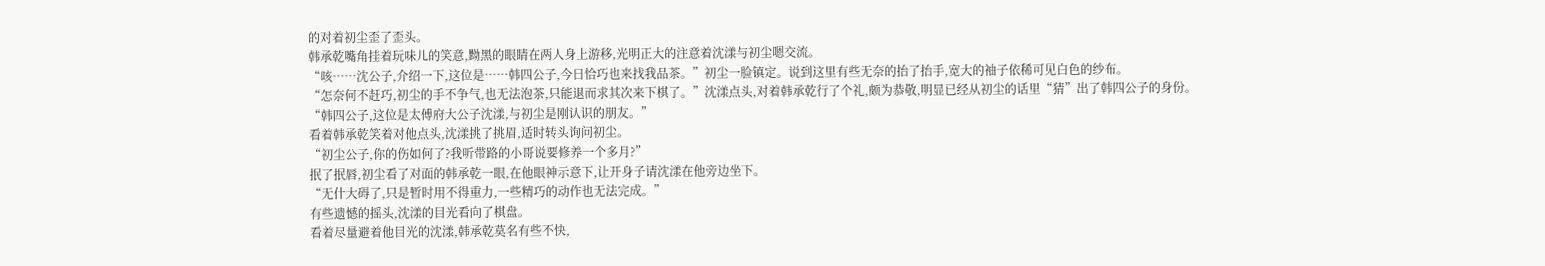的对着初尘歪了歪头。
韩承乾嘴角挂着玩味儿的笑意,黝黑的眼睛在两人身上游移,光明正大的注意着沈漾与初尘嗯交流。
“咳……沈公子,介绍一下,这位是……韩四公子,今日恰巧也来找我品茶。”初尘一脸镇定。说到这里有些无奈的抬了抬手,宽大的袖子依稀可见白色的纱布。
“怎奈何不赶巧,初尘的手不争气,也无法泡茶,只能退而求其次来下棋了。”沈漾点头,对着韩承乾行了个礼,颇为恭敬,明显已经从初尘的话里“猜”出了韩四公子的身份。
“韩四公子,这位是太傅府大公子沈漾,与初尘是刚认识的朋友。”
看着韩承乾笑着对他点头,沈漾挑了挑眉,适时转头询问初尘。
“初尘公子,你的伤如何了?我听带路的小哥说要修养一个多月?”
抿了抿唇,初尘看了对面的韩承乾一眼,在他眼神示意下,让开身子请沈漾在他旁边坐下。
“无什大碍了,只是暂时用不得重力,一些精巧的动作也无法完成。”
有些遗憾的摇头,沈漾的目光看向了棋盘。
看着尽量避着他目光的沈漾,韩承乾莫名有些不快,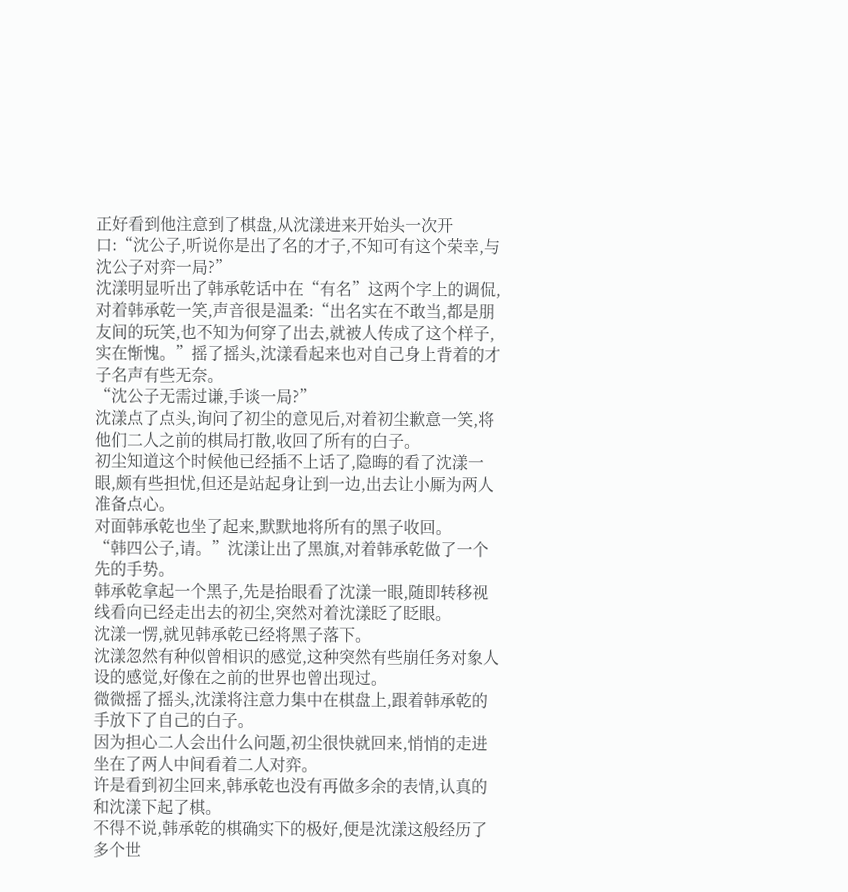正好看到他注意到了棋盘,从沈漾进来开始头一次开口:“沈公子,听说你是出了名的才子,不知可有这个荣幸,与沈公子对弈一局?”
沈漾明显听出了韩承乾话中在“有名”这两个字上的调侃,对着韩承乾一笑,声音很是温柔:“出名实在不敢当,都是朋友间的玩笑,也不知为何穿了出去,就被人传成了这个样子,实在惭愧。”摇了摇头,沈漾看起来也对自己身上背着的才子名声有些无奈。
“沈公子无需过谦,手谈一局?”
沈漾点了点头,询问了初尘的意见后,对着初尘歉意一笑,将他们二人之前的棋局打散,收回了所有的白子。
初尘知道这个时候他已经插不上话了,隐晦的看了沈漾一眼,颇有些担忧,但还是站起身让到一边,出去让小厮为两人准备点心。
对面韩承乾也坐了起来,默默地将所有的黑子收回。
“韩四公子,请。”沈漾让出了黑旗,对着韩承乾做了一个先的手势。
韩承乾拿起一个黑子,先是抬眼看了沈漾一眼,随即转移视线看向已经走出去的初尘,突然对着沈漾眨了眨眼。
沈漾一愣,就见韩承乾已经将黑子落下。
沈漾忽然有种似曾相识的感觉,这种突然有些崩任务对象人设的感觉,好像在之前的世界也曾出现过。
微微摇了摇头,沈漾将注意力集中在棋盘上,跟着韩承乾的手放下了自己的白子。
因为担心二人会出什么问题,初尘很快就回来,悄悄的走进坐在了两人中间看着二人对弈。
许是看到初尘回来,韩承乾也没有再做多余的表情,认真的和沈漾下起了棋。
不得不说,韩承乾的棋确实下的极好,便是沈漾这般经历了多个世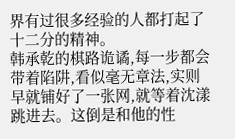界有过很多经验的人都打起了十二分的精神。
韩承乾的棋路诡谲,每一步都会带着陷阱,看似毫无章法,实则早就铺好了一张网,就等着沈漾跳进去。这倒是和他的性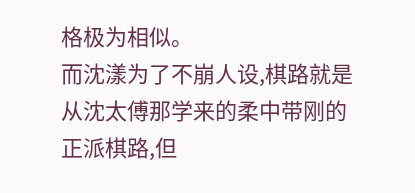格极为相似。
而沈漾为了不崩人设,棋路就是从沈太傅那学来的柔中带刚的正派棋路,但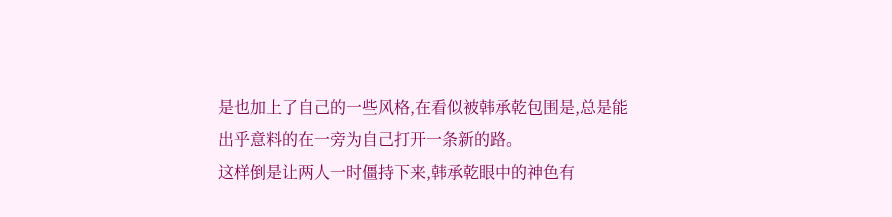是也加上了自己的一些风格,在看似被韩承乾包围是,总是能出乎意料的在一旁为自己打开一条新的路。
这样倒是让两人一时僵持下来,韩承乾眼中的神色有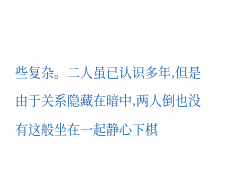些复杂。二人虽已认识多年,但是由于关系隐藏在暗中,两人倒也没有这般坐在一起静心下棋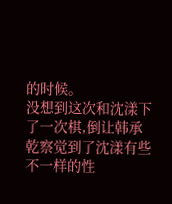的时候。
没想到这次和沈漾下了一次棋,倒让韩承乾察觉到了沈漾有些不一样的性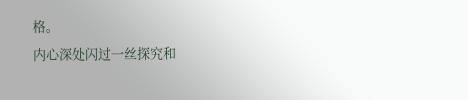格。
内心深处闪过一丝探究和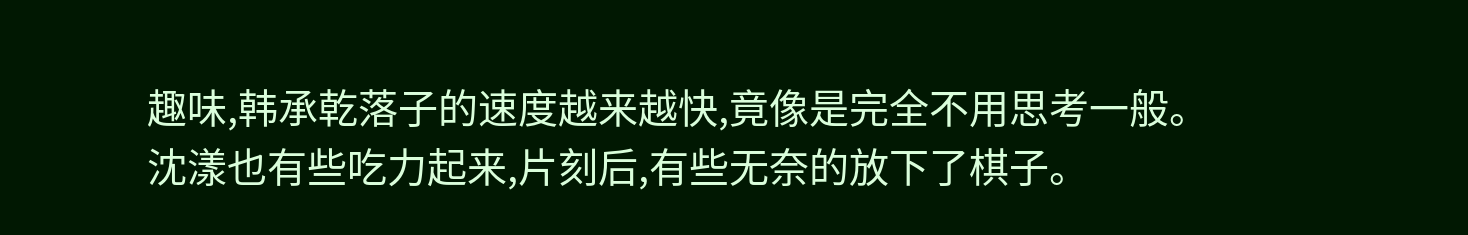趣味,韩承乾落子的速度越来越快,竟像是完全不用思考一般。
沈漾也有些吃力起来,片刻后,有些无奈的放下了棋子。